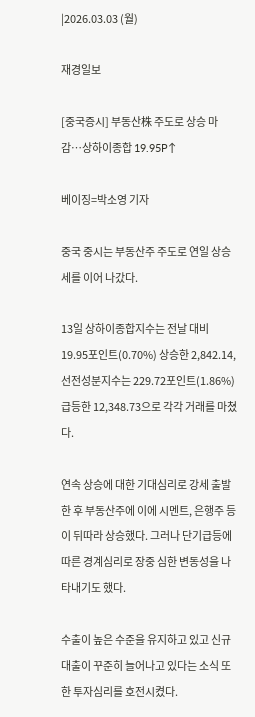|2026.03.03 (월)

재경일보

[중국증시] 부동산株 주도로 상승 마감…상하이종합 19.95P↑

베이징=박소영 기자

중국 중시는 부동산주 주도로 연일 상승세를 이어 나갔다.

13일 상하이종합지수는 전날 대비 19.95포인트(0.70%) 상승한 2,842.14, 선전성분지수는 229.72포인트(1.86%) 급등한 12,348.73으로 각각 거래를 마쳤다.

연속 상승에 대한 기대심리로 강세 출발한 후 부동산주에 이에 시멘트, 은행주 등이 뒤따라 상승했다. 그러나 단기급등에 따른 경계심리로 장중 심한 변동성을 나타내기도 했다.

수출이 높은 수준을 유지하고 있고 신규대출이 꾸준히 늘어나고 있다는 소식 또한 투자심리를 호전시켰다.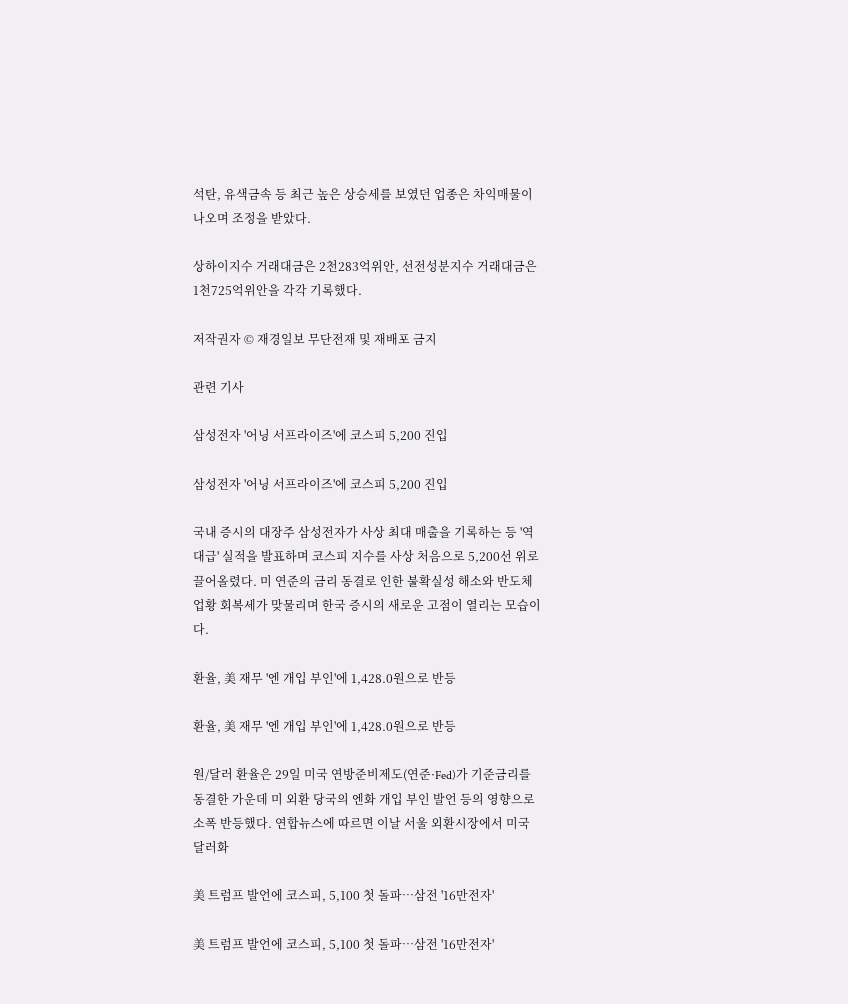석탄, 유색금속 등 최근 높은 상승세를 보였던 업종은 차익매물이 나오며 조정을 받았다.

상하이지수 거래대금은 2천283억위안, 선전성분지수 거래대금은 1천725억위안을 각각 기록했다.

저작권자 © 재경일보 무단전재 및 재배포 금지

관련 기사

삼성전자 '어닝 서프라이즈'에 코스피 5,200 진입

삼성전자 '어닝 서프라이즈'에 코스피 5,200 진입

국내 증시의 대장주 삼성전자가 사상 최대 매출을 기록하는 등 '역대급' 실적을 발표하며 코스피 지수를 사상 처음으로 5,200선 위로 끌어올렸다. 미 연준의 금리 동결로 인한 불확실성 해소와 반도체 업황 회복세가 맞물리며 한국 증시의 새로운 고점이 열리는 모습이다.

환율, 美 재무 '엔 개입 부인'에 1,428.0원으로 반등

환율, 美 재무 '엔 개입 부인'에 1,428.0원으로 반등

원/달러 환율은 29일 미국 연방준비제도(연준·Fed)가 기준금리를 동결한 가운데 미 외환 당국의 엔화 개입 부인 발언 등의 영향으로 소폭 반등했다. 연합뉴스에 따르면 이날 서울 외환시장에서 미국 달러화

美 트럼프 발언에 코스피, 5,100 첫 돌파…삼전 '16만전자'

美 트럼프 발언에 코스피, 5,100 첫 돌파…삼전 '16만전자'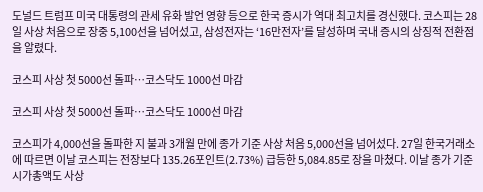도널드 트럼프 미국 대통령의 관세 유화 발언 영향 등으로 한국 증시가 역대 최고치를 경신했다. 코스피는 28일 사상 처음으로 장중 5,100선을 넘어섰고, 삼성전자는 ‘16만전자’를 달성하며 국내 증시의 상징적 전환점을 알렸다.

코스피 사상 첫 5000선 돌파…코스닥도 1000선 마감

코스피 사상 첫 5000선 돌파…코스닥도 1000선 마감

코스피가 4,000선을 돌파한 지 불과 3개월 만에 종가 기준 사상 처음 5,000선을 넘어섰다. 27일 한국거래소에 따르면 이날 코스피는 전장보다 135.26포인트(2.73%) 급등한 5,084.85로 장을 마쳤다. 이날 종가 기준 시가총액도 사상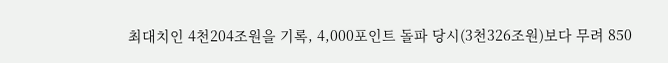최대치인 4천204조원을 기록, 4,000포인트 돌파 당시(3천326조원)보다 무려 850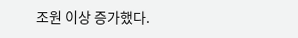조원 이상 증가했다.